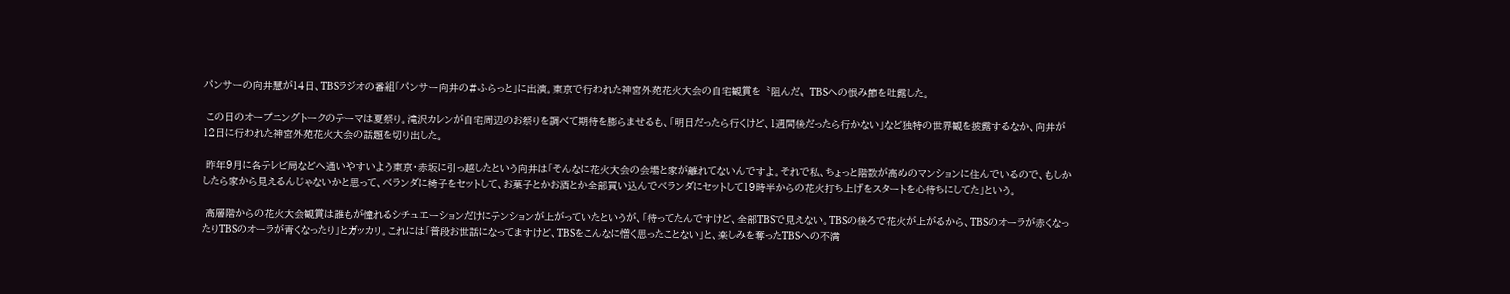パンサーの向井慧が14日、TBSラジオの番組「パンサー向井の#ふらっと」に出演。東京で行われた神宮外苑花火大会の自宅観賞を〝阻んだ〟TBSへの恨み節を吐露した。

 この日のオープニングトークのテーマは夏祭り。滝沢カレンが自宅周辺のお祭りを調べて期待を膨らませるも、「明日だったら行くけど、1週間後だったら行かない」など独特の世界観を披露するなか、向井が12日に行われた神宮外苑花火大会の話題を切り出した。

 昨年9月に各テレビ局などへ通いやすいよう東京・赤坂に引っ越したという向井は「そんなに花火大会の会場と家が離れてないんですよ。それで私、ちょっと階数が高めのマンションに住んでいるので、もしかしたら家から見えるんじゃないかと思って、ベランダに椅子をセットして、お菓子とかお酒とか全部買い込んでベランダにセットして19時半からの花火打ち上げをスタートを心待ちにしてた」という。

 高層階からの花火大会観賞は誰もが憧れるシチュエーションだけにテンションが上がっていたというが、「待ってたんですけど、全部TBSで見えない。TBSの後ろで花火が上がるから、TBSのオーラが赤くなったりTBSのオーラが青くなったり」とガッカリ。これには「普段お世話になってますけど、TBSをこんなに憎く思ったことない」と、楽しみを奪ったTBSへの不満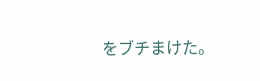をブチまけた。